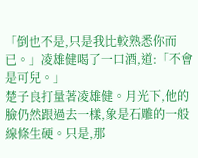「倒也不是,只是我比較熟悉你而已。」凌雄健喝了一口酒,道:「不會是可兒。」
楚子良打量著凌雄健。月光下,他的臉仍然跟過去一樣,象是石雕的一般線條生硬。只是,那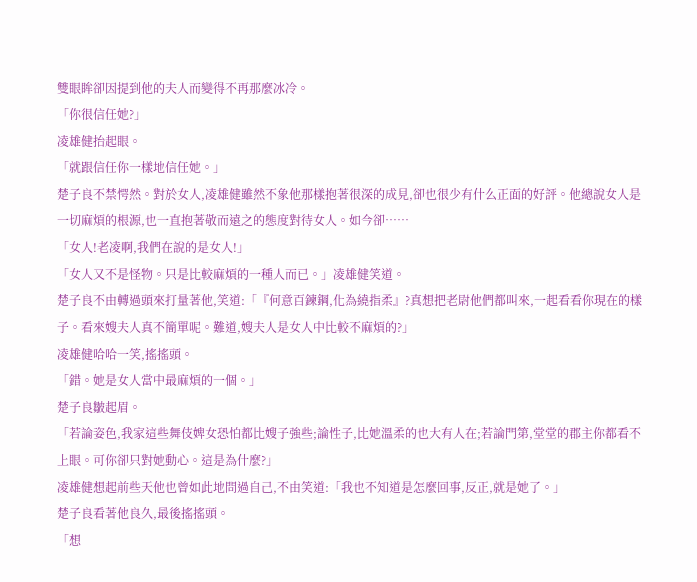雙眼眸卻因提到他的夫人而變得不再那麼冰冷。
「你很信任她?」
凌雄健抬起眼。
「就跟信任你一樣地信任她。」
楚子良不禁愕然。對於女人,凌雄健雖然不象他那樣抱著很深的成見,卻也很少有什么正面的好評。他總說女人是一切麻煩的根源,也一直抱著敬而遠之的態度對待女人。如今卻……
「女人!老凌啊,我們在說的是女人!」
「女人又不是怪物。只是比較麻煩的一種人而已。」凌雄健笑道。
楚子良不由轉過頭來打量著他,笑道:「『何意百鍊鋼,化為繞指柔』?真想把老尉他們都叫來,一起看看你現在的樣子。看來嫂夫人真不簡單呢。難道,嫂夫人是女人中比較不麻煩的?」
凌雄健哈哈一笑,搖搖頭。
「錯。她是女人當中最麻煩的一個。」
楚子良皺起眉。
「若論姿色,我家這些舞伎婢女恐怕都比嫂子強些;論性子,比她溫柔的也大有人在;若論門第,堂堂的郡主你都看不上眼。可你卻只對她動心。這是為什麼?」
凌雄健想起前些天他也曾如此地問過自己,不由笑道:「我也不知道是怎麼回事,反正,就是她了。」
楚子良看著他良久,最後搖搖頭。
「想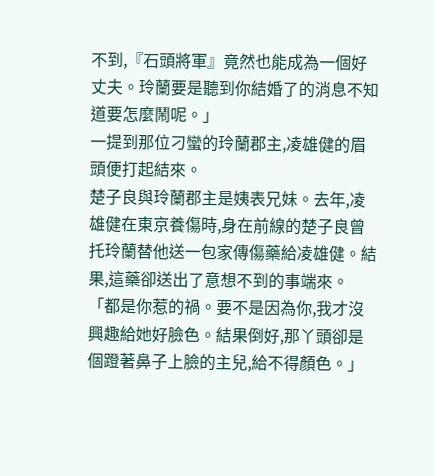不到,『石頭將軍』竟然也能成為一個好丈夫。玲蘭要是聽到你結婚了的消息不知道要怎麼鬧呢。」
一提到那位刁蠻的玲蘭郡主,凌雄健的眉頭便打起結來。
楚子良與玲蘭郡主是姨表兄妹。去年,凌雄健在東京養傷時,身在前線的楚子良曾托玲蘭替他送一包家傳傷藥給凌雄健。結果,這藥卻送出了意想不到的事端來。
「都是你惹的禍。要不是因為你,我才沒興趣給她好臉色。結果倒好,那丫頭卻是個蹬著鼻子上臉的主兒,給不得顏色。」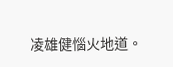凌雄健惱火地道。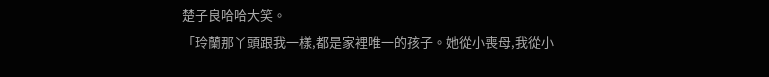楚子良哈哈大笑。
「玲蘭那丫頭跟我一樣,都是家裡唯一的孩子。她從小喪母,我從小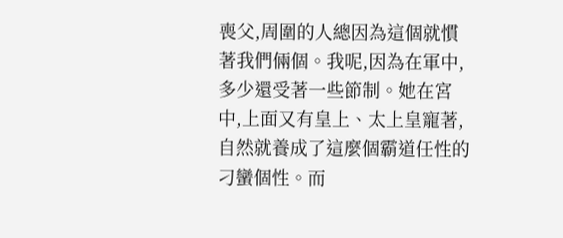喪父,周圍的人總因為這個就慣著我們倆個。我呢,因為在軍中,多少還受著一些節制。她在宮中,上面又有皇上、太上皇寵著,自然就養成了這麼個霸道任性的刁蠻個性。而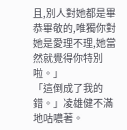且,別人對她都是畢恭畢敬的,唯獨你對她是愛理不理,她當然就覺得你特別啦。」
「這倒成了我的錯。」凌雄健不滿地咕噥著。